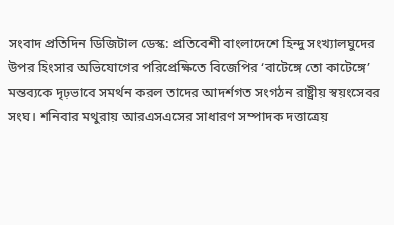সংবাদ প্রতিদিন ডিজিটাল ডেস্ক: প্রতিবেশী বাংলাদেশে হিন্দু সংখ্যালঘুদের উপর হিংসার অভিযোগের পরিপ্রেক্ষিতে বিজেপির ‘বাটেঙ্গে তো কাটেঙ্গে’ মন্তব্যকে দৃঢ়ভাবে সমর্থন করল তাদের আদর্শগত সংগঠন রাষ্ট্রীয় স্বয়ংসেবর সংঘ। শনিবার মথুরায় আরএসএসের সাধারণ সম্পাদক দত্তাত্রেয়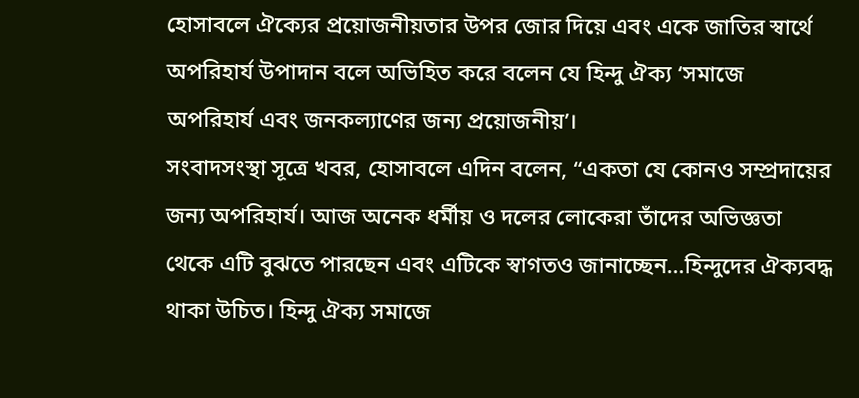হোসাবলে ঐক্যের প্রয়োজনীয়তার উপর জোর দিয়ে এবং একে জাতির স্বার্থে অপরিহার্য উপাদান বলে অভিহিত করে বলেন যে হিন্দু ঐক্য ‘সমাজে অপরিহার্য এবং জনকল্যাণের জন্য প্রয়োজনীয়’।
সংবাদসংস্থা সূত্রে খবর, হোসাবলে এদিন বলেন, “একতা যে কোনও সম্প্রদায়ের জন্য অপরিহার্য। আজ অনেক ধর্মীয় ও দলের লোকেরা তাঁদের অভিজ্ঞতা থেকে এটি বুঝতে পারছেন এবং এটিকে স্বাগতও জানাচ্ছেন…হিন্দুদের ঐক্যবদ্ধ থাকা উচিত। হিন্দু ঐক্য সমাজে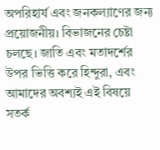অপরিহার্য এবং জনকল্যাণের জন্য প্রয়োজনীয়। বিভাজনের চেষ্টা চলছে। জাতি এবং মতাদর্শের উপর ভিত্তি করে হিন্দুরা, এবং আমাদের অবশ্যই এই বিষয়ে সতর্ক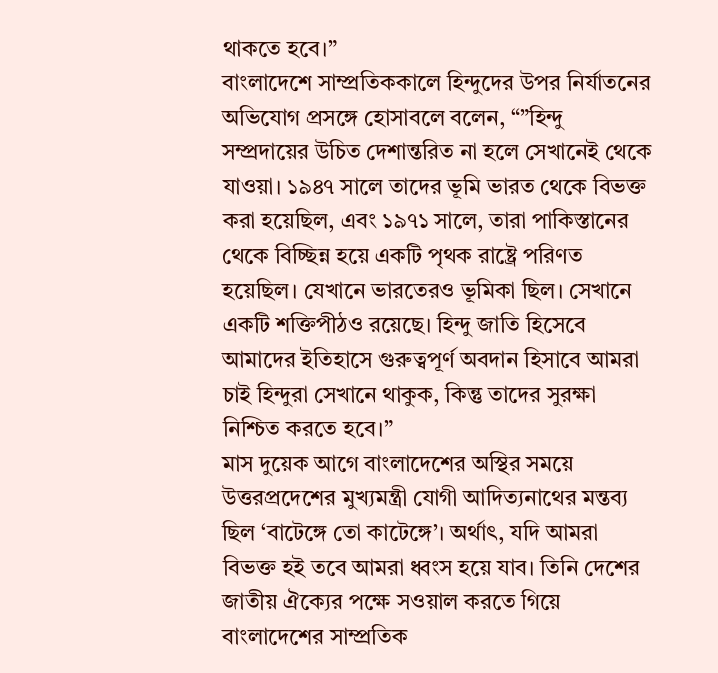থাকতে হবে।”
বাংলাদেশে সাম্প্রতিককালে হিন্দুদের উপর নির্যাতনের অভিযোগ প্রসঙ্গে হোসাবলে বলেন, “”হিন্দু সম্প্রদায়ের উচিত দেশান্তরিত না হলে সেখানেই থেকে যাওয়া। ১৯৪৭ সালে তাদের ভূমি ভারত থেকে বিভক্ত করা হয়েছিল, এবং ১৯৭১ সালে, তারা পাকিস্তানের থেকে বিচ্ছিন্ন হয়ে একটি পৃথক রাষ্ট্রে পরিণত হয়েছিল। যেখানে ভারতেরও ভূমিকা ছিল। সেখানে একটি শক্তিপীঠও রয়েছে। হিন্দু জাতি হিসেবে আমাদের ইতিহাসে গুরুত্বপূর্ণ অবদান হিসাবে আমরা চাই হিন্দুরা সেখানে থাকুক, কিন্তু তাদের সুরক্ষা নিশ্চিত করতে হবে।”
মাস দুয়েক আগে বাংলাদেশের অস্থির সময়ে উত্তরপ্রদেশের মুখ্যমন্ত্রী যোগী আদিত্যনাথের মন্তব্য ছিল ‘বাটেঙ্গে তো কাটেঙ্গে’। অর্থাৎ, যদি আমরা বিভক্ত হই তবে আমরা ধ্বংস হয়ে যাব। তিনি দেশের জাতীয় ঐক্যের পক্ষে সওয়াল করতে গিয়ে বাংলাদেশের সাম্প্রতিক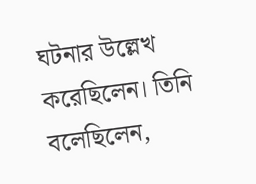ঘটনার উল্লেখ করেছিলেন। তিনি বলেছিলেন,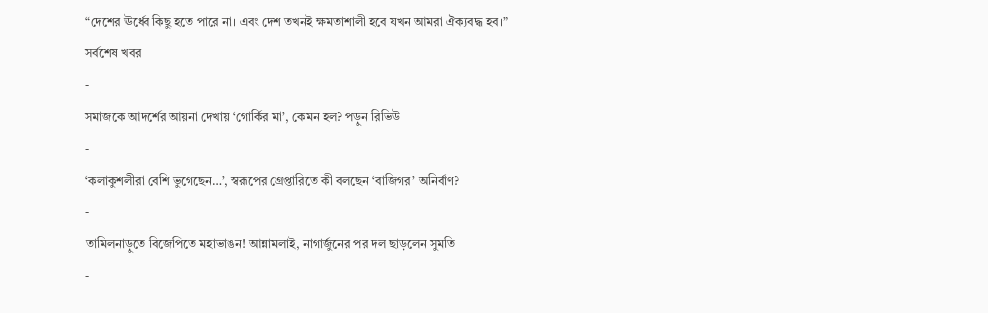“দেশের ঊর্ধ্বে কিছু হতে পারে না। এবং দেশ তখনই ক্ষমতাশালী হবে যখন আমরা ঐক্যবদ্ধ হব।”
সর্বশেষ খবর
-
সমাজকে আদর্শের আয়না দেখায় ‘গোর্কির মা’, কেমন হল? পড়ুন রিভিউ
-
‘কলাকুশলীরা বেশি ভুগেছেন…’, স্বরূপের গ্রেপ্তারিতে কী বলছেন ‘বাজিগর’ অনির্বাণ?
-
তামিলনাড়ুতে বিজেপিতে মহাভাঙন! আন্নামলাই, নাগার্জুনের পর দল ছাড়লেন সুমতি
-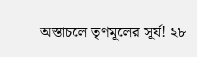অস্তাচলে তৃণমূলের সূর্য! ২৮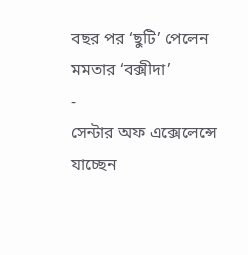বছর পর ‘ছুটি’ পেলেন মমতার ‘বক্সীদা’
-
সেন্টার অফ এক্সেলেন্সে যাচ্ছেন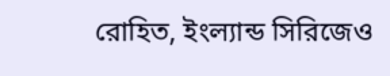রোহিত, ইংল্যান্ড সিরিজেও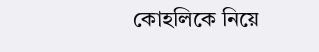কোহলিকে নিয়ে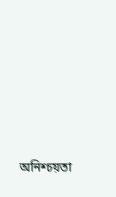অনিশ্চয়তা